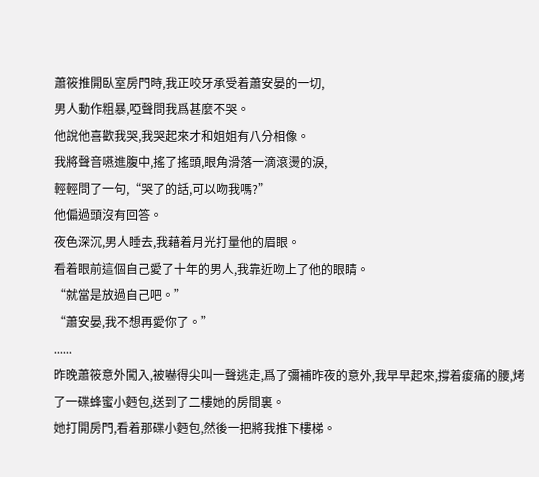蕭筱推開臥室房門時,我正咬牙承受着蕭安晏的一切,
男人動作粗暴,啞聲問我爲甚麼不哭。
他說他喜歡我哭,我哭起來才和姐姐有八分相像。
我將聲音嚥進腹中,搖了搖頭,眼角滑落一滴滾燙的淚,
輕輕問了一句,“哭了的話,可以吻我嗎?”
他偏過頭沒有回答。
夜色深沉,男人睡去,我藉着月光打量他的眉眼。
看着眼前這個自己愛了十年的男人,我靠近吻上了他的眼睛。
“就當是放過自己吧。”
“蕭安晏,我不想再愛你了。”
......
昨晚蕭筱意外闖入,被嚇得尖叫一聲逃走,爲了彌補昨夜的意外,我早早起來,撐着痠痛的腰,烤了一碟蜂蜜小麪包,送到了二樓她的房間裏。
她打開房門,看着那碟小麪包,然後一把將我推下樓梯。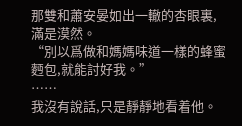那雙和蕭安晏如出一轍的杏眼裏,滿是漠然。
“別以爲做和媽媽味道一樣的蜂蜜麪包,就能討好我。”
……
我沒有說話,只是靜靜地看着他。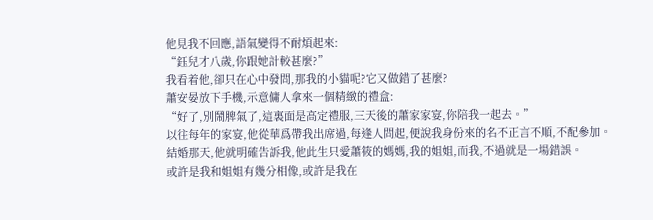他見我不回應,語氣變得不耐煩起來:
“鈺兒才八歲,你跟她計較甚麼?”
我看着他,卻只在心中發問,那我的小貓呢?它又做錯了甚麼?
蕭安晏放下手機,示意傭人拿來一個精緻的禮盒:
“好了,別鬧脾氣了,這裏面是高定禮服,三天後的蕭家家宴,你陪我一起去。”
以往每年的家宴,他從華爲帶我出席過,每逢人問起,便說我身份來的名不正言不順,不配參加。
結婚那天,他就明確告訴我,他此生只愛蕭筱的媽媽,我的姐姐,而我,不過就是一場錯誤。
或許是我和姐姐有幾分相像,或許是我在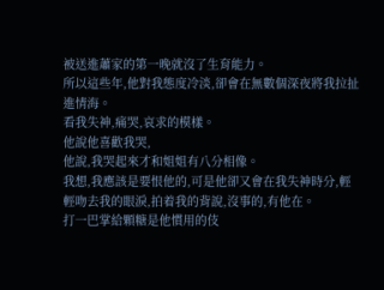被送進蕭家的第一晚就沒了生育能力。
所以這些年,他對我態度冷淡,卻會在無數個深夜將我拉扯進情海。
看我失神,痛哭,哀求的模樣。
他說他喜歡我哭,
他說,我哭起來才和姐姐有八分相像。
我想,我應該是要恨他的,可是他卻又會在我失神時分,輕輕吻去我的眼淚,拍着我的背說,沒事的,有他在。
打一巴掌給顆糖是他慣用的伎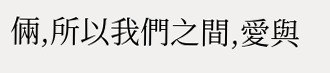倆,所以我們之間,愛與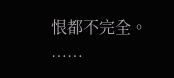恨都不完全。
……